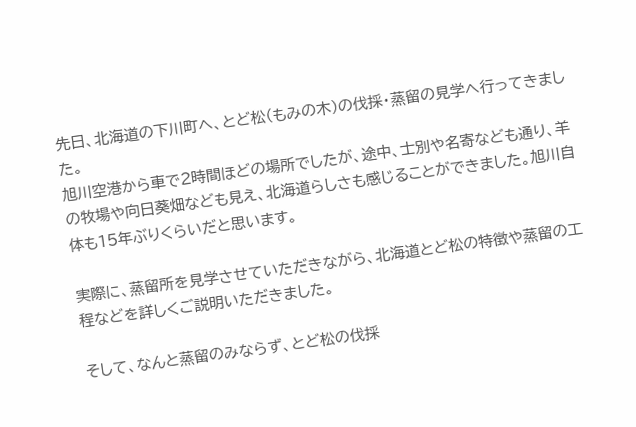先日、北海道の下川町へ、とど松(もみの木)の伐採・蒸留の見学へ行ってきました。
旭川空港から車で2時間ほどの場所でしたが、途中、士別や名寄なども通り、羊の牧場や向日葵畑なども見え、北海道らしさも感じることができました。旭川自体も15年ぶりくらいだと思います。

実際に、蒸留所を見学させていただきながら、北海道とど松の特徴や蒸留の工程などを詳しくご説明いただきました。

そして、なんと蒸留のみならず、とど松の伐採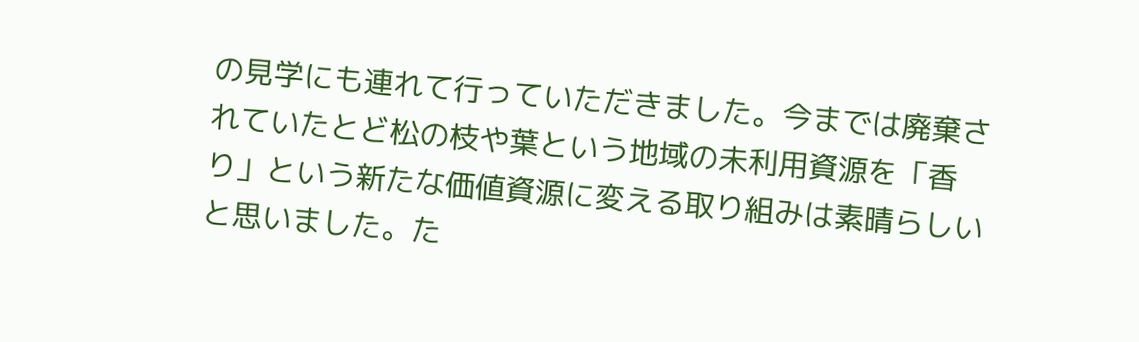の見学にも連れて行っていただきました。今までは廃棄されていたとど松の枝や葉という地域の未利用資源を「香り」という新たな価値資源に変える取り組みは素晴らしいと思いました。た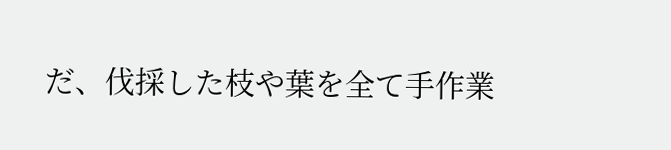だ、伐採した枝や葉を全て手作業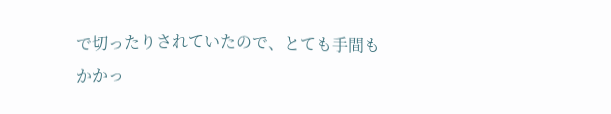で切ったりされていたので、とても手間もかかっ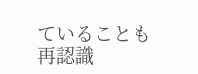ていることも再認識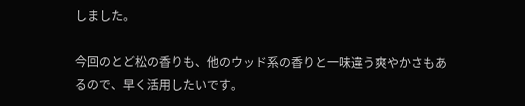しました。

今回のとど松の香りも、他のウッド系の香りと一味違う爽やかさもあるので、早く活用したいです。